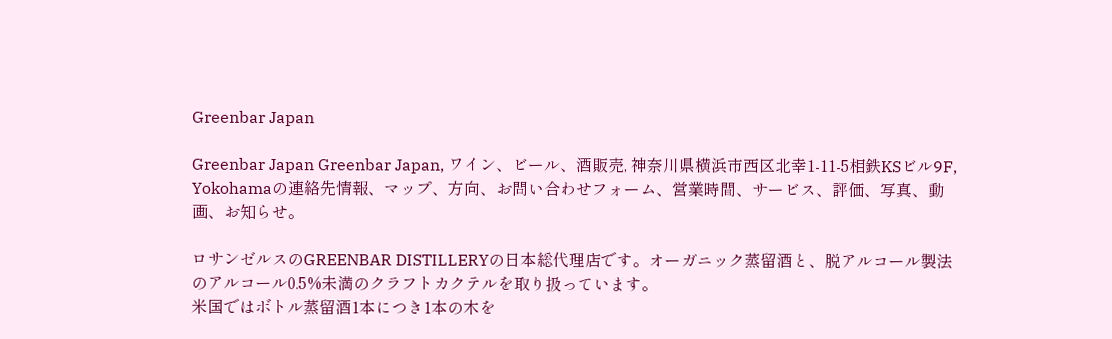Greenbar Japan

Greenbar Japan Greenbar Japan, ワイン、ビール、酒販売, 神奈川県横浜市西区北幸1-11-5相鉄KSビル9F, Yokohamaの連絡先情報、マップ、方向、お問い合わせフォーム、営業時間、サービス、評価、写真、動画、お知らせ。

ロサンゼルスのGREENBAR DISTILLERYの日本総代理店です。オーガニック蒸留酒と、脱アルコール製法のアルコール0.5%未満のクラフトカクテルを取り扱っています。
米国ではボトル蒸留酒1本につき1本の木を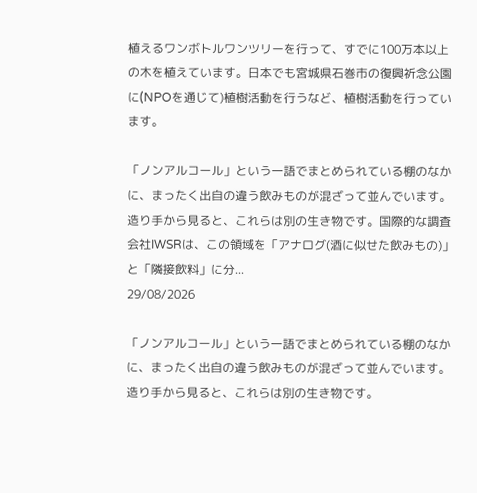植えるワンボトルワンツリーを行って、すでに100万本以上の木を植えています。日本でも宮城県石巻市の復興祈念公園に(NPOを通じて)植樹活動を行うなど、植樹活動を行っています。

「ノンアルコール」という一語でまとめられている棚のなかに、まったく出自の違う飲みものが混ざって並んでいます。造り手から見ると、これらは別の生き物です。国際的な調査会社IWSRは、この領域を「アナログ(酒に似せた飲みもの)」と「隣接飲料」に分...
29/08/2026

「ノンアルコール」という一語でまとめられている棚のなかに、まったく出自の違う飲みものが混ざって並んでいます。造り手から見ると、これらは別の生き物です。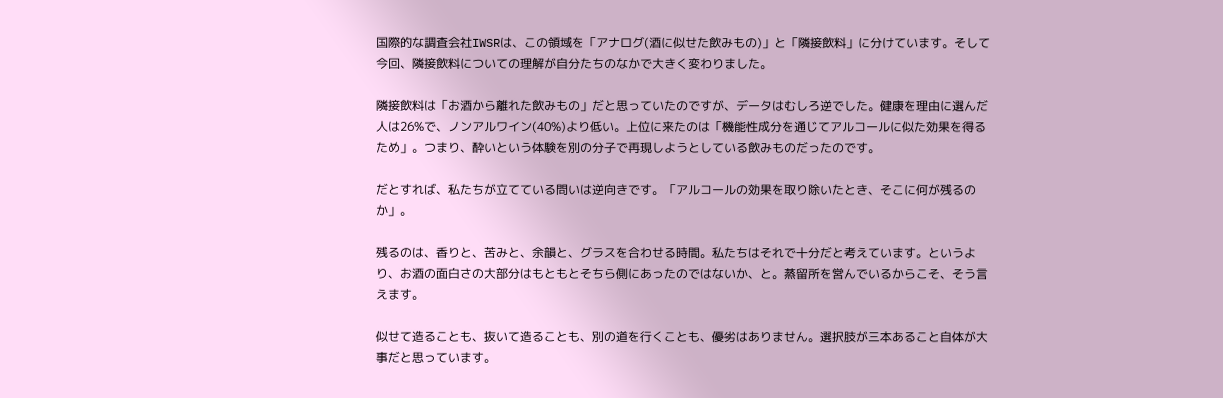国際的な調査会社IWSRは、この領域を「アナログ(酒に似せた飲みもの)」と「隣接飲料」に分けています。そして今回、隣接飲料についての理解が自分たちのなかで大きく変わりました。

隣接飲料は「お酒から離れた飲みもの」だと思っていたのですが、データはむしろ逆でした。健康を理由に選んだ人は26%で、ノンアルワイン(40%)より低い。上位に来たのは「機能性成分を通じてアルコールに似た効果を得るため」。つまり、酔いという体験を別の分子で再現しようとしている飲みものだったのです。

だとすれば、私たちが立てている問いは逆向きです。「アルコールの効果を取り除いたとき、そこに何が残るのか」。

残るのは、香りと、苦みと、余韻と、グラスを合わせる時間。私たちはそれで十分だと考えています。というより、お酒の面白さの大部分はもともとそちら側にあったのではないか、と。蒸留所を営んでいるからこそ、そう言えます。

似せて造ることも、抜いて造ることも、別の道を行くことも、優劣はありません。選択肢が三本あること自体が大事だと思っています。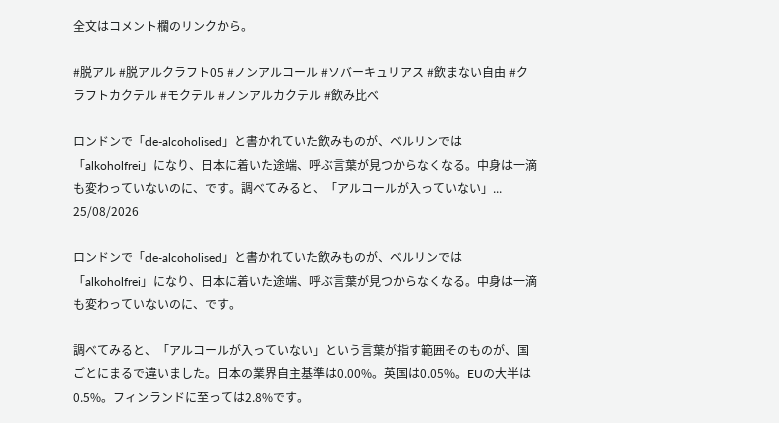全文はコメント欄のリンクから。

#脱アル #脱アルクラフト05 #ノンアルコール #ソバーキュリアス #飲まない自由 #クラフトカクテル #モクテル #ノンアルカクテル #飲み比べ

ロンドンで「de-alcoholised」と書かれていた飲みものが、ベルリンでは「alkoholfrei」になり、日本に着いた途端、呼ぶ言葉が見つからなくなる。中身は一滴も変わっていないのに、です。調べてみると、「アルコールが入っていない」...
25/08/2026

ロンドンで「de-alcoholised」と書かれていた飲みものが、ベルリンでは「alkoholfrei」になり、日本に着いた途端、呼ぶ言葉が見つからなくなる。中身は一滴も変わっていないのに、です。

調べてみると、「アルコールが入っていない」という言葉が指す範囲そのものが、国ごとにまるで違いました。日本の業界自主基準は0.00%。英国は0.05%。EUの大半は0.5%。フィンランドに至っては2.8%です。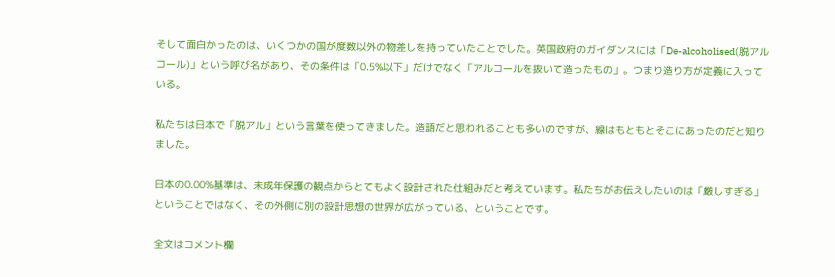そして面白かったのは、いくつかの国が度数以外の物差しを持っていたことでした。英国政府のガイダンスには「De-alcoholised(脱アルコール)」という呼び名があり、その条件は「0.5%以下」だけでなく「アルコールを抜いて造ったもの」。つまり造り方が定義に入っている。

私たちは日本で「脱アル」という言葉を使ってきました。造語だと思われることも多いのですが、線はもともとそこにあったのだと知りました。

日本の0.00%基準は、未成年保護の観点からとてもよく設計された仕組みだと考えています。私たちがお伝えしたいのは「厳しすぎる」ということではなく、その外側に別の設計思想の世界が広がっている、ということです。

全文はコメント欄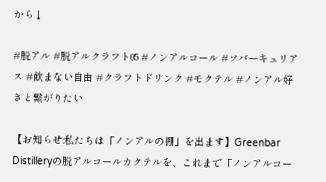から↓

#脱アル #脱アルクラフト05 #ノンアルコール #ソバーキュリアス #飲まない自由 #クラフトドリンク #モクテル #ノンアル好きと繋がりたい

【お知らせ:私たちは「ノンアルの棚」を出ます】Greenbar Distilleryの脱アルコールカクテルを、これまで「ノンアルコー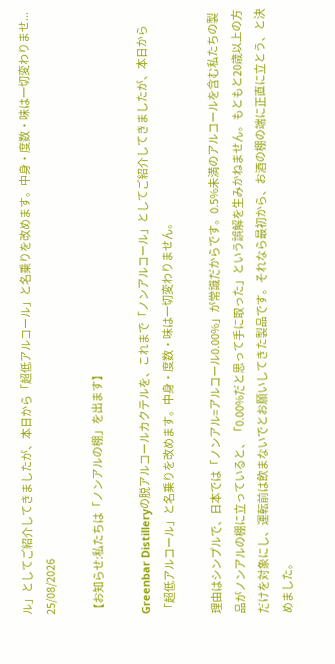ル」としてご紹介してきましたが、本日から「超低アルコール」と名乗りを改めます。中身・度数・味は一切変わりませ...
25/08/2026

【お知らせ:私たちは「ノンアルの棚」を出ます】

Greenbar Distilleryの脱アルコールカクテルを、これまで「ノンアルコール」としてご紹介してきましたが、本日から「超低アルコール」と名乗りを改めます。中身・度数・味は一切変わりません。

理由はシンプルで、日本では「ノンアル=アルコール0.00%」が常識だからです。0.5%未満のアルコールを含む私たちの製品がノンアルの棚に立っていると、「0.00%だと思って手に取った」という誤解を生みかねません。もともと20歳以上の方だけを対象にし、運転前は飲まないでとお願いしてきた製品です。それなら最初から、お酒の棚の端に正直に立とう、と決めました。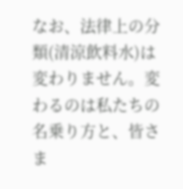なお、法律上の分類(清涼飲料水)は変わりません。変わるのは私たちの名乗り方と、皆さま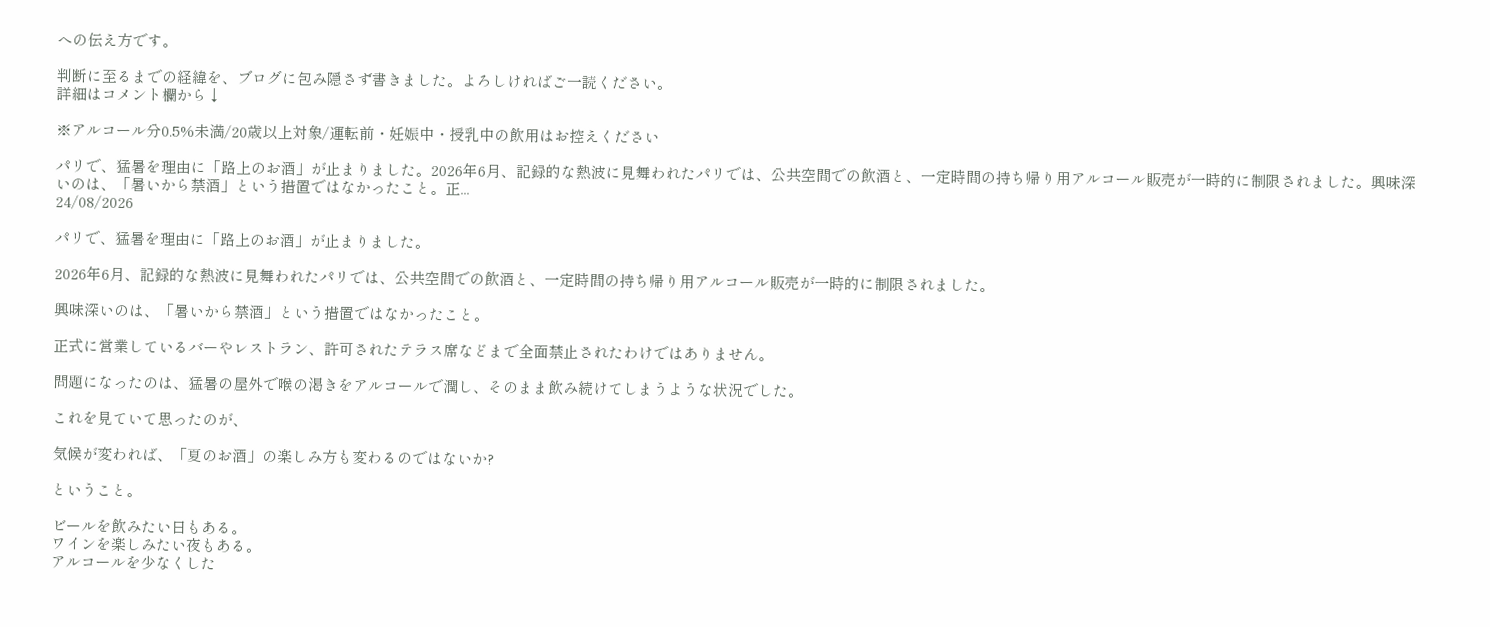への伝え方です。

判断に至るまでの経緯を、ブログに包み隠さず書きました。よろしければご一読ください。
詳細はコメント欄から↓

※アルコール分0.5%未満/20歳以上対象/運転前・妊娠中・授乳中の飲用はお控えください

パリで、猛暑を理由に「路上のお酒」が止まりました。2026年6月、記録的な熱波に見舞われたパリでは、公共空間での飲酒と、一定時間の持ち帰り用アルコール販売が一時的に制限されました。興味深いのは、「暑いから禁酒」という措置ではなかったこと。正...
24/08/2026

パリで、猛暑を理由に「路上のお酒」が止まりました。

2026年6月、記録的な熱波に見舞われたパリでは、公共空間での飲酒と、一定時間の持ち帰り用アルコール販売が一時的に制限されました。

興味深いのは、「暑いから禁酒」という措置ではなかったこと。

正式に営業しているバーやレストラン、許可されたテラス席などまで全面禁止されたわけではありません。

問題になったのは、猛暑の屋外で喉の渇きをアルコールで潤し、そのまま飲み続けてしまうような状況でした。

これを見ていて思ったのが、

気候が変われば、「夏のお酒」の楽しみ方も変わるのではないか?

ということ。

ビールを飲みたい日もある。
ワインを楽しみたい夜もある。
アルコールを少なくした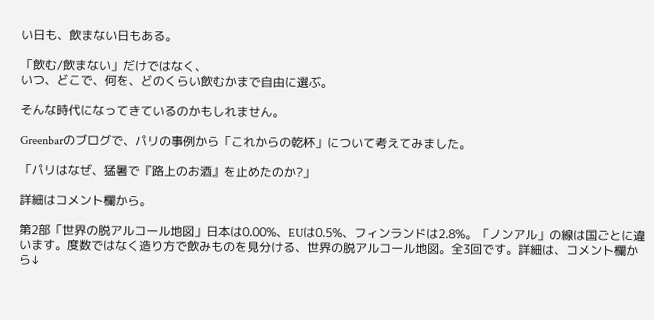い日も、飲まない日もある。

「飲む/飲まない」だけではなく、
いつ、どこで、何を、どのくらい飲むかまで自由に選ぶ。

そんな時代になってきているのかもしれません。

Greenbarのブログで、パリの事例から「これからの乾杯」について考えてみました。

「パリはなぜ、猛暑で『路上のお酒』を止めたのか?」

詳細はコメント欄から。

第2部「世界の脱アルコール地図」日本は0.00%、EUは0.5%、フィンランドは2.8%。「ノンアル」の線は国ごとに違います。度数ではなく造り方で飲みものを見分ける、世界の脱アルコール地図。全3回です。詳細は、コメント欄から↓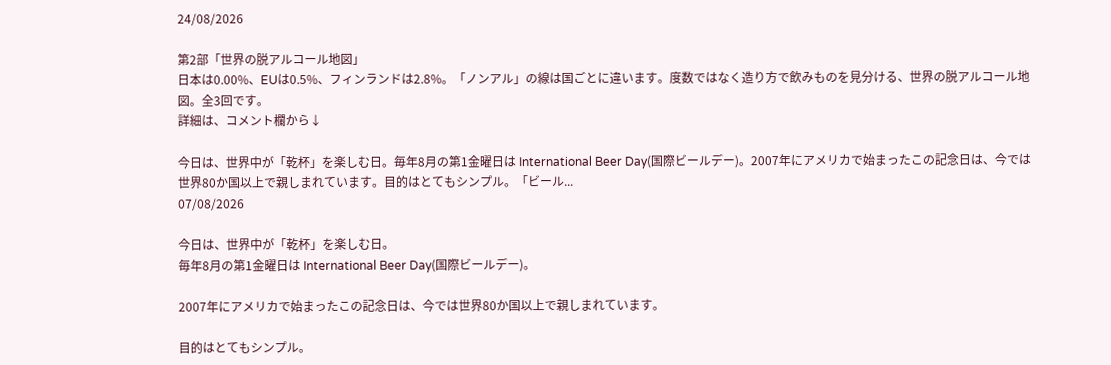24/08/2026

第2部「世界の脱アルコール地図」
日本は0.00%、EUは0.5%、フィンランドは2.8%。「ノンアル」の線は国ごとに違います。度数ではなく造り方で飲みものを見分ける、世界の脱アルコール地図。全3回です。
詳細は、コメント欄から↓

今日は、世界中が「乾杯」を楽しむ日。毎年8月の第1金曜日は International Beer Day(国際ビールデー)。2007年にアメリカで始まったこの記念日は、今では世界80か国以上で親しまれています。目的はとてもシンプル。「ビール...
07/08/2026

今日は、世界中が「乾杯」を楽しむ日。
毎年8月の第1金曜日は International Beer Day(国際ビールデー)。

2007年にアメリカで始まったこの記念日は、今では世界80か国以上で親しまれています。

目的はとてもシンプル。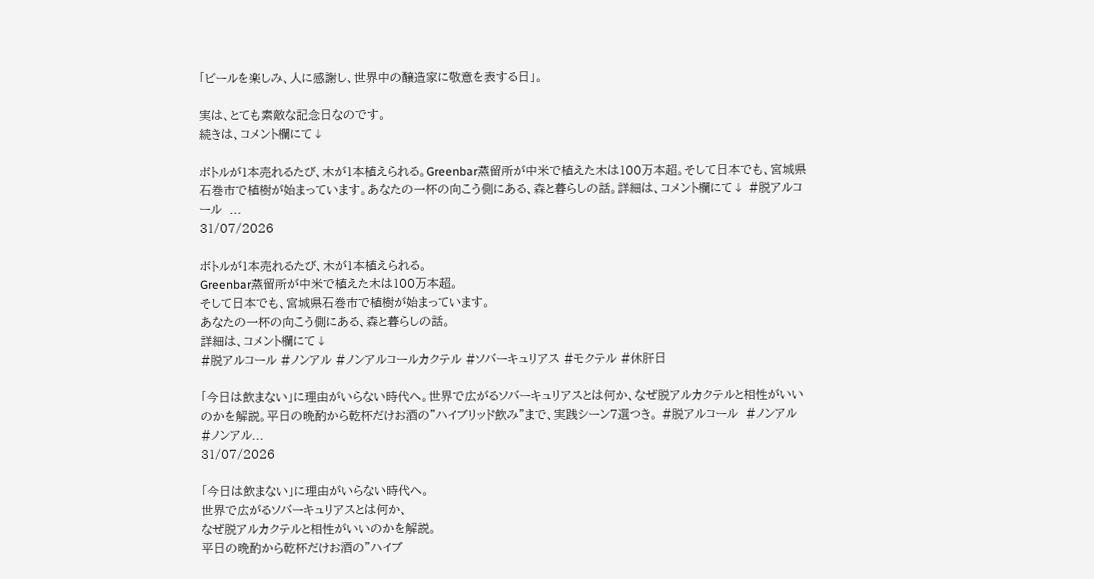「ビールを楽しみ、人に感謝し、世界中の醸造家に敬意を表する日」。

実は、とても素敵な記念日なのです。
続きは、コメント欄にて↓

ボトルが1本売れるたび、木が1本植えられる。Greenbar蒸留所が中米で植えた木は100万本超。そして日本でも、宮城県石巻市で植樹が始まっています。あなたの一杯の向こう側にある、森と暮らしの話。詳細は、コメント欄にて↓ #脱アルコール  ...
31/07/2026

ボトルが1本売れるたび、木が1本植えられる。
Greenbar蒸留所が中米で植えた木は100万本超。
そして日本でも、宮城県石巻市で植樹が始まっています。
あなたの一杯の向こう側にある、森と暮らしの話。
詳細は、コメント欄にて↓
#脱アルコール #ノンアル #ノンアルコールカクテル #ソバーキュリアス #モクテル #休肝日

「今日は飲まない」に理由がいらない時代へ。世界で広がるソバーキュリアスとは何か、なぜ脱アルカクテルと相性がいいのかを解説。平日の晩酌から乾杯だけお酒の"ハイブリッド飲み"まで、実践シーン7選つき。 #脱アルコール  #ノンアル  #ノンアル...
31/07/2026

「今日は飲まない」に理由がいらない時代へ。
世界で広がるソバーキュリアスとは何か、
なぜ脱アルカクテルと相性がいいのかを解説。
平日の晩酌から乾杯だけお酒の"ハイブ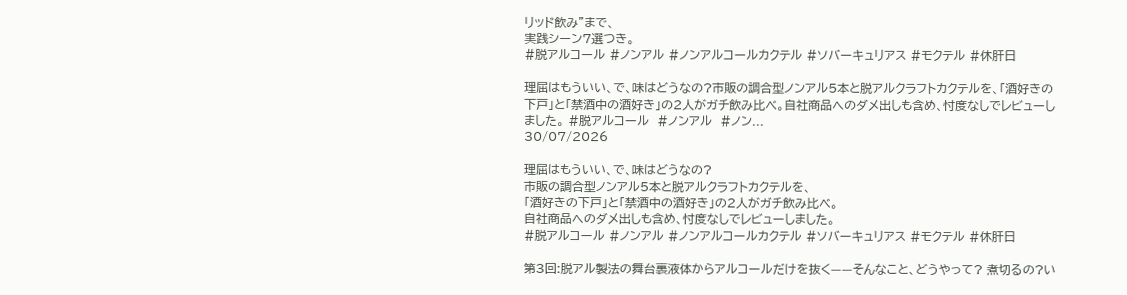リッド飲み"まで、
実践シーン7選つき。
#脱アルコール #ノンアル #ノンアルコールカクテル #ソバーキュリアス #モクテル #休肝日

理屈はもういい、で、味はどうなの?市販の調合型ノンアル5本と脱アルクラフトカクテルを、「酒好きの下戸」と「禁酒中の酒好き」の2人がガチ飲み比べ。自社商品へのダメ出しも含め、忖度なしでレビューしました。 #脱アルコール  #ノンアル  #ノン...
30/07/2026

理屈はもういい、で、味はどうなの?
市販の調合型ノンアル5本と脱アルクラフトカクテルを、
「酒好きの下戸」と「禁酒中の酒好き」の2人がガチ飲み比べ。
自社商品へのダメ出しも含め、忖度なしでレビューしました。
#脱アルコール #ノンアル #ノンアルコールカクテル #ソバーキュリアス #モクテル #休肝日

第3回:脱アル製法の舞台裏液体からアルコールだけを抜く——そんなこと、どうやって? 煮切るの?い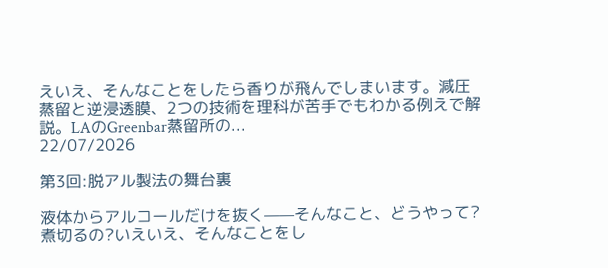えいえ、そんなことをしたら香りが飛んでしまいます。減圧蒸留と逆浸透膜、2つの技術を理科が苦手でもわかる例えで解説。LAのGreenbar蒸留所の...
22/07/2026

第3回:脱アル製法の舞台裏

液体からアルコールだけを抜く——そんなこと、どうやって?
煮切るの?いえいえ、そんなことをし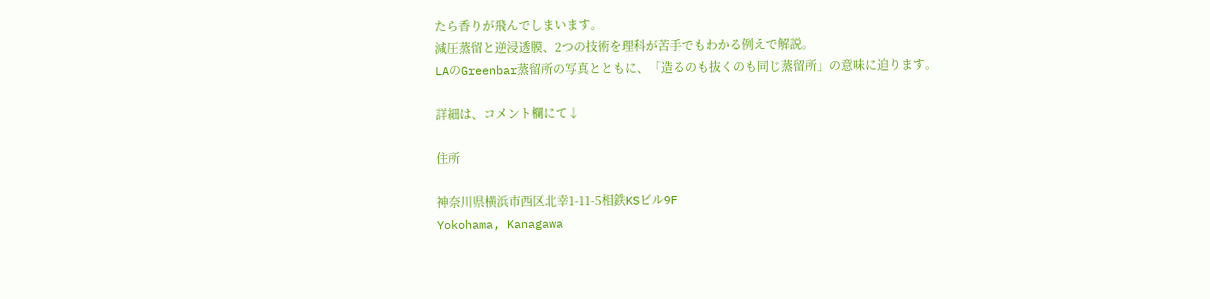たら香りが飛んでしまいます。
減圧蒸留と逆浸透膜、2つの技術を理科が苦手でもわかる例えで解説。
LAのGreenbar蒸留所の写真とともに、「造るのも抜くのも同じ蒸留所」の意味に迫ります。

詳細は、コメント欄にて↓

住所

神奈川県横浜市西区北幸1-11-5相鉄KSビル9F
Yokohama, Kanagawa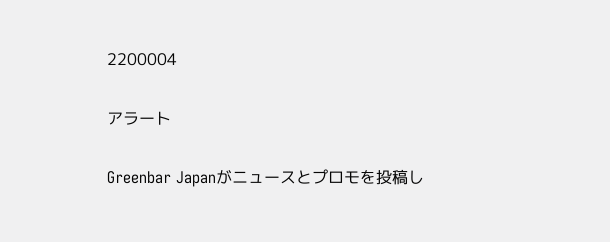2200004

アラート

Greenbar Japanがニュースとプロモを投稿し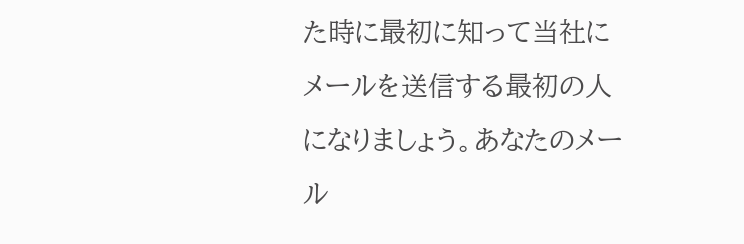た時に最初に知って当社にメールを送信する最初の人になりましょう。あなたのメール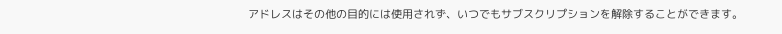アドレスはその他の目的には使用されず、いつでもサブスクリプションを解除することができます。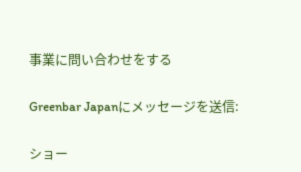事業に問い合わせをする

Greenbar Japanにメッセージを送信:

ショー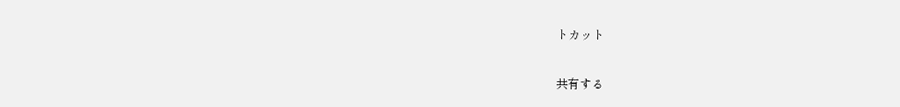トカット

共有する